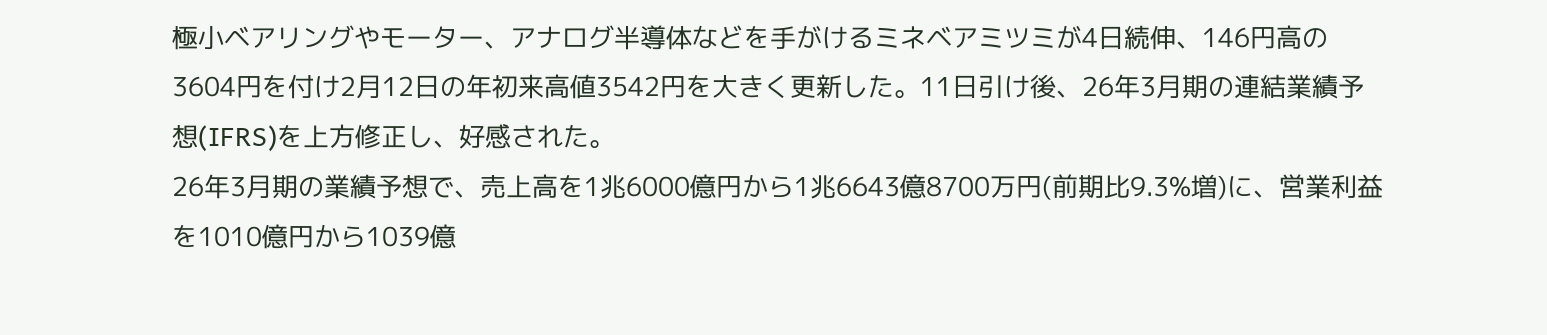極小ベアリングやモーター、アナログ半導体などを手がけるミネベアミツミが4日続伸、146円高の3604円を付け2月12日の年初来高値3542円を大きく更新した。11日引け後、26年3月期の連結業績予想(IFRS)を上方修正し、好感された。
26年3月期の業績予想で、売上高を1兆6000億円から1兆6643億8700万円(前期比9.3%増)に、営業利益を1010億円から1039億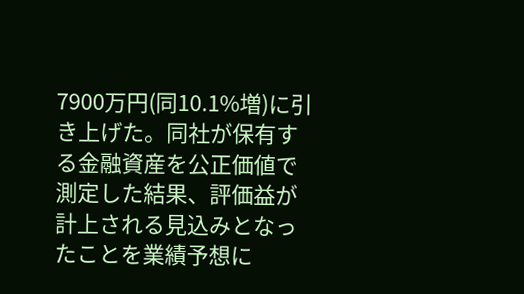7900万円(同10.1%増)に引き上げた。同社が保有する金融資産を公正価値で測定した結果、評価益が計上される見込みとなったことを業績予想に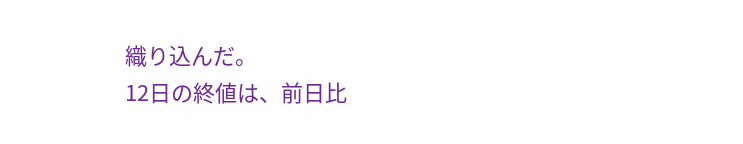織り込んだ。
12日の終値は、前日比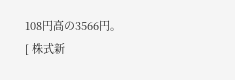108円高の3566円。
[ 株式新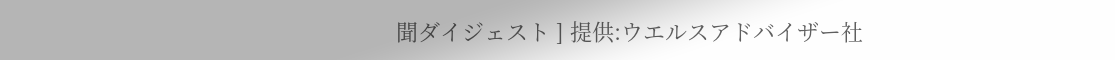聞ダイジェスト ] 提供:ウエルスアドバイザー社